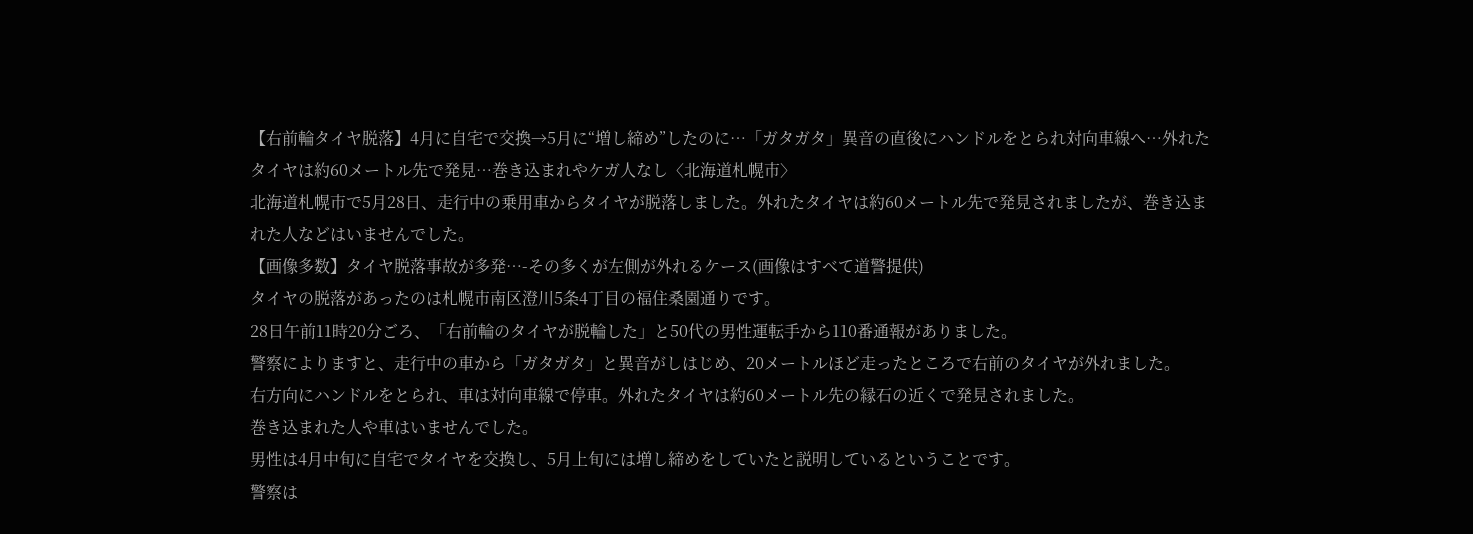【右前輪タイヤ脱落】4月に自宅で交換→5月に“増し締め”したのに…「ガタガタ」異音の直後にハンドルをとられ対向車線へ…外れたタイヤは約60メートル先で発見…巻き込まれやケガ人なし〈北海道札幌市〉
北海道札幌市で5月28日、走行中の乗用車からタイヤが脱落しました。外れたタイヤは約60メートル先で発見されましたが、巻き込まれた人などはいませんでした。
【画像多数】タイヤ脱落事故が多発…-その多くが左側が外れるケース(画像はすべて道警提供)
タイヤの脱落があったのは札幌市南区澄川5条4丁目の福住桑園通りです。
28日午前11時20分ごろ、「右前輪のタイヤが脱輪した」と50代の男性運転手から110番通報がありました。
警察によりますと、走行中の車から「ガタガタ」と異音がしはじめ、20メートルほど走ったところで右前のタイヤが外れました。
右方向にハンドルをとられ、車は対向車線で停車。外れたタイヤは約60メートル先の縁石の近くで発見されました。
巻き込まれた人や車はいませんでした。
男性は4月中旬に自宅でタイヤを交換し、5月上旬には増し締めをしていたと説明しているということです。
警察は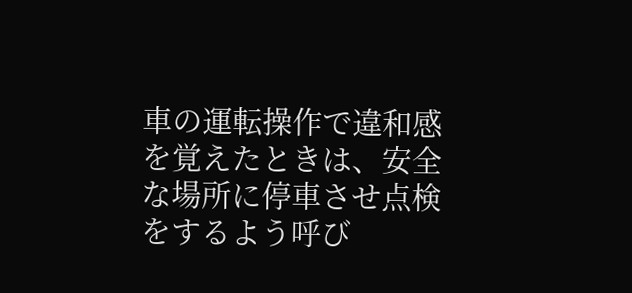車の運転操作で違和感を覚えたときは、安全な場所に停車させ点検をするよう呼び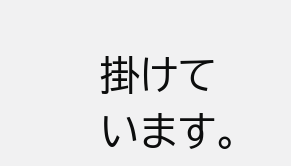掛けています。